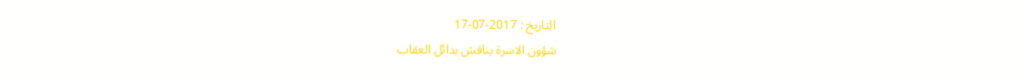التاريخ : 2017-07-17
شؤون الاسرة يناقش بدائل العقاب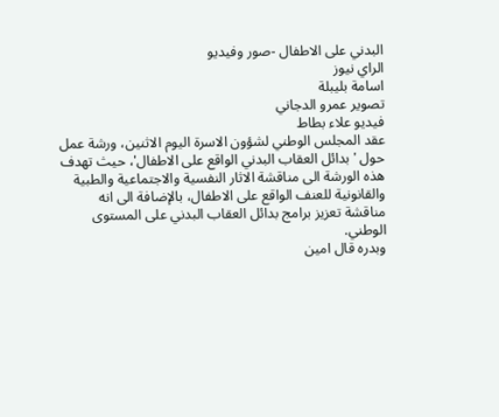البدني على الاطفال -صور وفيديو
الراي نيوز
اسامة بليبلة
تصوير عمرو الدجاني
فيديو علاء بطاط
عقد المجلس الوطني لشؤون الاسرة اليوم الاثنين، ورشة عمل حول ' بدائل العقاب البدني الواقع على الاطفال'، حيث تهدف هذه الورشة الى مناقشة الاثار النفسية والاجتماعية والطبية والقانونية للعنف الواقع على الاطفال، بالإضافة الى انه مناقشة تعزيز برامج بدائل العقاب البدني على المستوى الوطني.
وبدره قال امين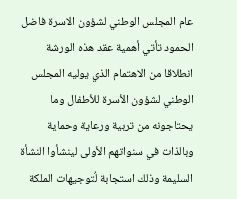عام المجلس الوطني لشؤون الاسرة فاضل الحمود تأتي أهمية عقد هذه الورشة انطلاقا من الاهتمام الذي يوليه المجلس الوطني لشؤون الأسرة للأطفال وما يحتاجونه من تربية ورعاية وحماية وبالذات في سنواتهم الأولى لينشأوا النشأة السليمة وذلك استجابة لُتوجيهات الملكة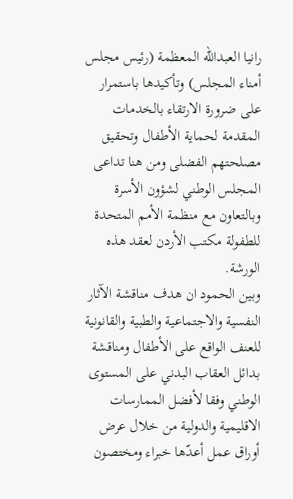رانيا العبدالله المعظمة (رئيس مجلس أمناء المجلس) وتأكيدها باستمرار على ضرورة الارتقاء بالخدمات المقدمة لحماية الأطفال وتحقيق مصلحتهم الفضلى ومن هنا تداعى المجلس الوطني لشؤون الأسرة وبالتعاون مع منظمة الأمم المتحدة للطفولة مكتب الأردن لعقد هذه الورشة.
وبين الحمود ان هدف مناقشة الآثار النفسية والاجتماعية والطبية والقانونية للعنف الواقع على الأطفال ومناقشة بدائل العقاب البدني على المستوى الوطني وفقا لأفضل الممارسات الاقليمية والدولية من خلال عرض أوراق عمل أعدّها خبراء ومختصون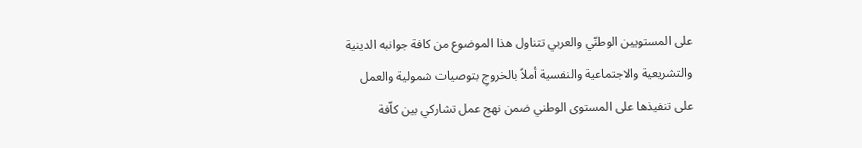على المستويين الوطنّي والعربي تتناول هذا الموضوع من كافة جوانبه الدينية والتشريعية والاجتماعية والنفسية أملاً بالخروجِ بتوصيات شمولية والعمل على تنفيذها على المستوى الوطني ضمن نهج عمل تشاركي بين كاّفة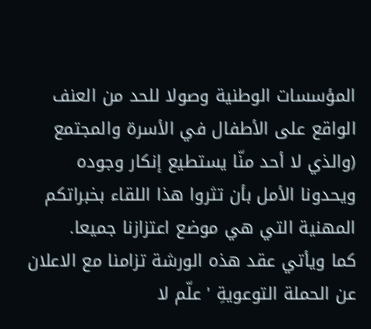المؤسسات الوطنية وصولا للحد من العنف الواقع على الأطفال في الأسرة والمجتمع (والذي لا أحد منّا يستطيع إنكار وجوده ويحدونا الأمل بأن تثروا هذا اللقاء بخبراتكم المهنية التي هي موضع اعتزازنا جميعا.
كما ويأتي عقد هذه الورشة تزامنا مع الاعلان عن الحملة التوعويةِ ' علّم لا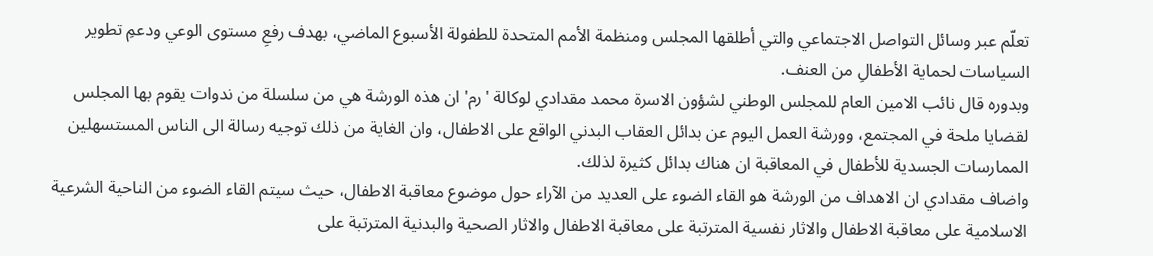تعلّم عبر وسائل التواصل الاجتماعي والتي أطلقها المجلس ومنظمة الأمم المتحدة للطفولة الأسبوع الماضي، بهدف رفعِ مستوى الوعي ودعمِ تطوير السياسات لحماية الأطفالِ من العنف.
وبدوره قال نائب الامين العام للمجلس الوطني لشؤون الاسرة محمد مقدادي لوكالة 'رم' ان هذه الورشة هي من سلسلة من ندوات يقوم بها المجلس لقضايا ملحة في المجتمع، وورشة العمل اليوم عن بدائل العقاب البدني الواقع على الاطفال، وان الغاية من ذلك توجيه رسالة الى الناس المستسهلين الممارسات الجسدية للأطفال في المعاقبة ان هناك بدائل كثيرة لذلك.
واضاف مقدادي ان الاهداف من الورشة هو القاء الضوء على العديد من الآراء حول موضوع معاقبة الاطفال، حيث سيتم القاء الضوء من الناحية الشرعية الاسلامية على معاقبة الاطفال والاثار نفسية المترتبة على معاقبة الاطفال والاثار الصحية والبدنية المترتبة على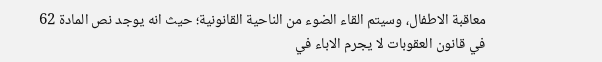معاقبة الاطفال، وسيتم القاء الضوء من الناحية القانونية؛ حيث انه يوجد نص المادة 62 في قانون العقوبات لا يجرم الاباء في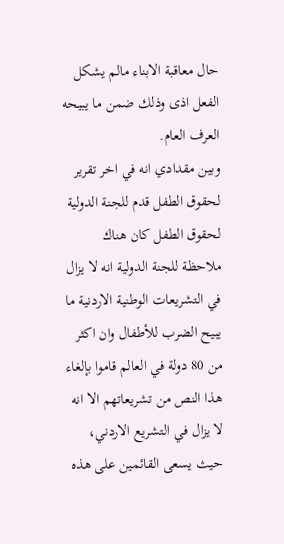حال معاقبة الابناء مالم يشكل الفعل اذى وذلك ضمن ما يبيحه العرف العام.
وبين مقدادي انه في اخر تقرير لحقوق الطفل قدم للجنة الدولية لحقوق الطفل كان هناك ملاحظة للجنة الدولية انه لا يزال في التشريعات الوطنية الاردنية ما يبيح الضرب للأطفال وان اكثر من 80 دولة في العالم قاموا بإلغاء هذا النص من تشريعاتهم الا انه لا يزال في التشريع الاردني، حيث يسعى القائمين على هذه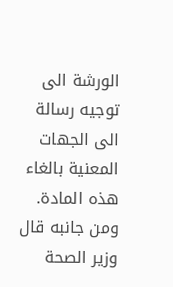الورشة الى توجيه رسالة الى الجهات المعنية بالغاء هذه المادة.
ومن جانبه قال وزير الصحة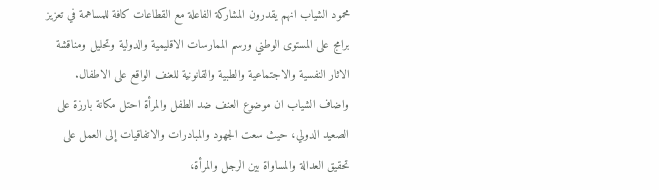محمود الشياب انهم يقدرون المشاركة الفاعلة مع القطاعات كافة للمساهمة في تعزيز برامج على المستوى الوطني ورسم الممارسات الاقليمية والدولية وتحليل ومناقشة الاثار النفسية والاجتماعية والطبية والقانونية للعنف الواقع على الاطفال.
واضاف الشياب ان موضوع العنف ضد الطفل والمرأة احتل مكانة بارزة على الصعيد الدولي، حيث سعت الجهود والمبادرات والاتفاقيات إلى العمل على تحقيق العدالة والمساواة بين الرجل والمرأة،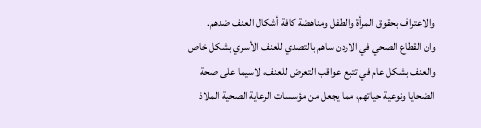والاعتراف بحقوق المرأة والطفل ومناهضة كافة أشكال العنف ضدهم.
وان القطاع الصحي في الاردن ساهم بالتصدي للعنف الأسري بشكل خاص والعنف بشكل عام في تتبع عواقب التعرض للعنف، لاسيما على صحة الضحايا ونوعية حياتهم، مما يجعل من مؤسسات الرعاية الصحية الملاذ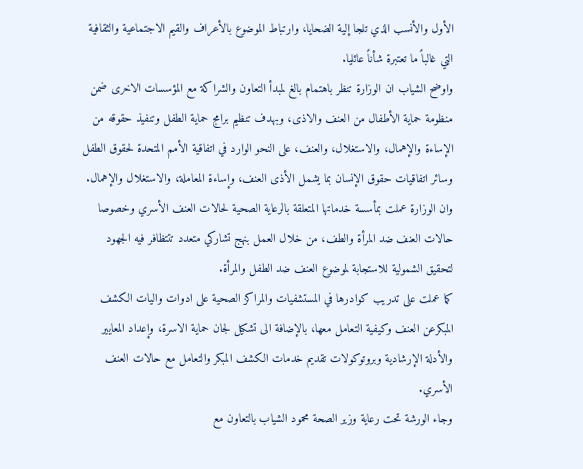الأول والأنسب الذي تلجا إلية الضحايا، وارتباط الموضوع بالأعراف والقيم الاجتماعية والثقافية التي غالباً ما تعتبرة شأناً عائليا.
واوضح الشياب ان الوزارة تنظر باهتمام بالغ لمبدأ التعاون والشراكة مع المؤسسات الاخرى ضمن منظومة حماية الأطفال من العنف والاذى، وبهدف تنظيم برامج حماية الطفل وتنفيذ حقوقه من الإساءة والإهمال، والاستغلال، والعنف، على النحو الوارد في اتفاقية الأمم المتحدة لحقوق الطفل وسائر اتفاقيات حقوق الإنسان بما يشمل الأذى العنف، وإساءة المعاملة، والاستغلال والإهمال.
وان الوزارة عملت بمأسسة خدماتها المتعلقة بالرعاية الصحية لحالات العنف الأسري وخصوصا حالات العنف ضد المرأة والطف، من خلال العمل بنهج تشاركي متعدد تتتظافر فيه الجهود لتحقيق الشمولية للاستجابة لموضوع العنف ضد الطفل والمرأة.
كما عملت على تدريب كوادرها في المستشفيات والمراكز الصحية على ادوات واليات الكشف المبكرعن العنف وكيفية التعامل معها، بالإضافة الى تشكيل لجان حماية الاسرة، وإعداد المعايير والأدلة الإرشادية وبروتوكولات تقديم خدمات الكشف المبكر والتعامل مع حالات العنف الأسري.
وجاء الورشة تحت رعاية وزير الصحة محمود الشياب بالتعاون مع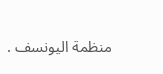منظمة اليونسف .